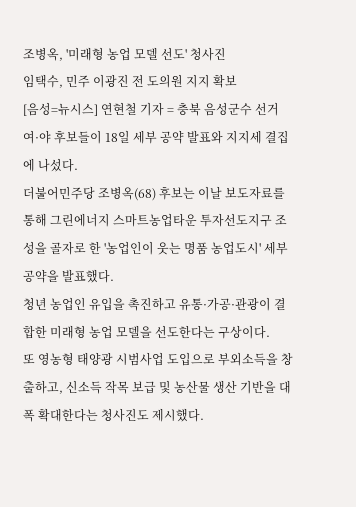조병옥, '미래형 농업 모델 선도' 청사진
임택수, 민주 이광진 전 도의원 지지 확보
[음성=뉴시스] 연현철 기자 = 충북 음성군수 선거 여·야 후보들이 18일 세부 공약 발표와 지지세 결집에 나섰다.
더불어민주당 조병옥(68) 후보는 이날 보도자료를 통해 그린에너지 스마트농업타운 투자선도지구 조성을 골자로 한 '농업인이 웃는 명품 농업도시' 세부 공약을 발표했다.
청년 농업인 유입을 촉진하고 유통·가공·관광이 결합한 미래형 농업 모델을 선도한다는 구상이다.
또 영농형 태양광 시범사업 도입으로 부외소득을 창출하고, 신소득 작목 보급 및 농산물 생산 기반을 대폭 확대한다는 청사진도 제시했다.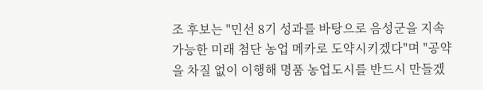조 후보는 "민선 8기 성과를 바탕으로 음성군을 지속 가능한 미래 첨단 농업 메카로 도약시키겠다"며 "공약을 차질 없이 이행해 명품 농업도시를 반드시 만들겠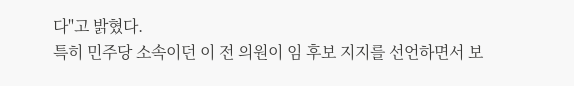다"고 밝혔다.
특히 민주당 소속이던 이 전 의원이 임 후보 지지를 선언하면서 보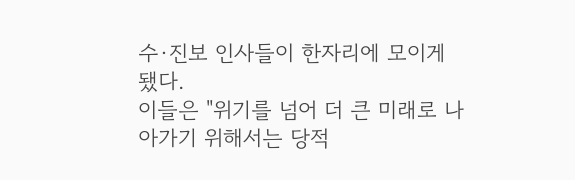수·진보 인사들이 한자리에 모이게 됐다.
이들은 "위기를 넘어 더 큰 미래로 나아가기 위해서는 당적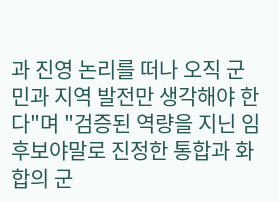과 진영 논리를 떠나 오직 군민과 지역 발전만 생각해야 한다"며 "검증된 역량을 지닌 임 후보야말로 진정한 통합과 화합의 군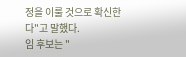정을 이룰 것으로 확신한다"고 말했다.
임 후보는 "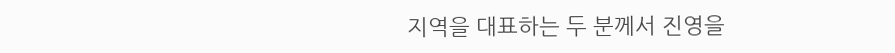지역을 대표하는 두 분께서 진영을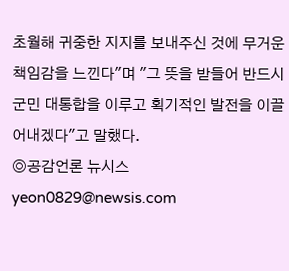초월해 귀중한 지지를 보내주신 것에 무거운 책임감을 느낀다"며 "그 뜻을 받들어 반드시 군민 대통합을 이루고 획기적인 발전을 이끌어내겠다"고 말했다.
◎공감언론 뉴시스 yeon0829@newsis.com